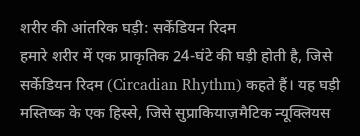शरीर की आंतरिक घड़ी: सर्केडियन रिदम
हमारे शरीर में एक प्राकृतिक 24-घंटे की घड़ी होती है, जिसे सर्केडियन रिदम (Circadian Rhythm) कहते हैं। यह घड़ी मस्तिष्क के एक हिस्से, जिसे सुप्राकियाज़मैटिक न्यूक्लियस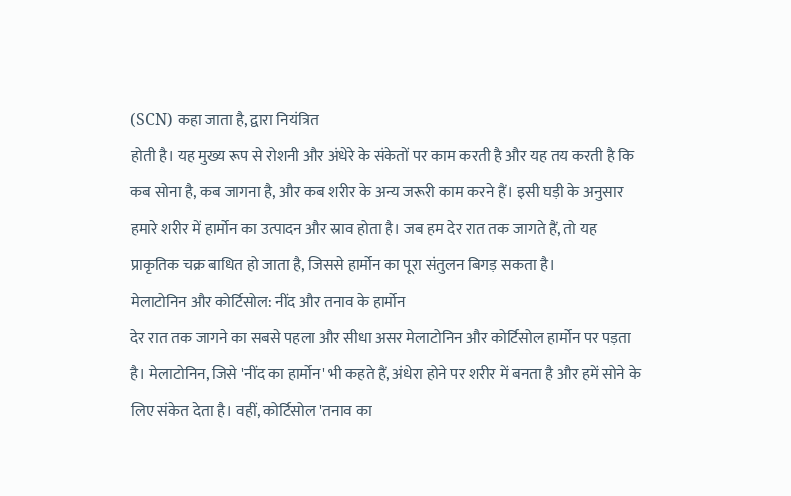(SCN) कहा जाता है, द्वारा नियंत्रित
होती है। यह मुख्य रूप से रोशनी और अंधेरे के संकेतों पर काम करती है और यह तय करती है कि कब सोना है, कब जागना है, और कब शरीर के अन्य जरूरी काम करने हैं। इसी घड़ी के अनुसार हमारे शरीर में हार्मोन का उत्पादन और स्राव होता है। जब हम देर रात तक जागते हैं, तो यह प्राकृतिक चक्र बाधित हो जाता है, जिससे हार्मोन का पूरा संतुलन बिगड़ सकता है।
मेलाटोनिन और कोर्टिसोल: नींद और तनाव के हार्मोन
देर रात तक जागने का सबसे पहला और सीधा असर मेलाटोनिन और कोर्टिसोल हार्मोन पर पड़ता है। मेलाटोनिन, जिसे 'नींद का हार्मोन' भी कहते हैं, अंधेरा होने पर शरीर में बनता है और हमें सोने के लिए संकेत देता है। वहीं, कोर्टिसोल 'तनाव का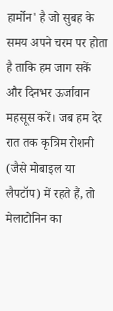हार्मोन' है जो सुबह के समय अपने चरम पर होता है ताकि हम जाग सकें और दिनभर ऊर्जावान महसूस करें। जब हम देर रात तक कृत्रिम रोशनी (जैसे मोबाइल या लैपटॉप) में रहते हैं, तो मेलाटोनिन का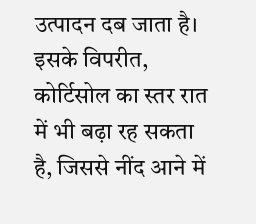उत्पादन दब जाता है। इसके विपरीत, कोर्टिसोल का स्तर रात में भी बढ़ा रह सकता है, जिससे नींद आने में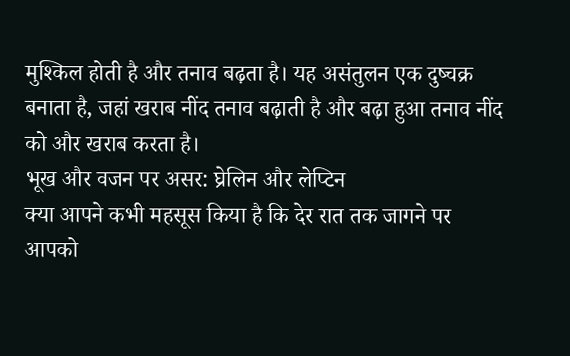मुश्किल होती है और तनाव बढ़ता है। यह असंतुलन एक दुष्चक्र बनाता है, जहां खराब नींद तनाव बढ़ाती है और बढ़ा हुआ तनाव नींद को और खराब करता है।
भूख और वजन पर असर: घ्रेलिन और लेप्टिन
क्या आपने कभी महसूस किया है कि देर रात तक जागने पर आपको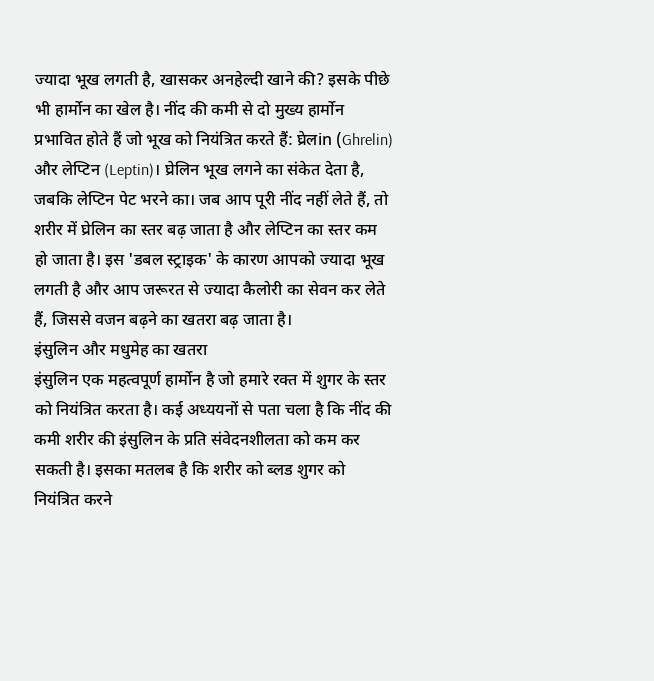ज्यादा भूख लगती है, खासकर अनहेल्दी खाने की? इसके पीछे भी हार्मोन का खेल है। नींद की कमी से दो मुख्य हार्मोन प्रभावित होते हैं जो भूख को नियंत्रित करते हैं: घ्रेलin (Ghrelin) और लेप्टिन (Leptin)। घ्रेलिन भूख लगने का संकेत देता है, जबकि लेप्टिन पेट भरने का। जब आप पूरी नींद नहीं लेते हैं, तो शरीर में घ्रेलिन का स्तर बढ़ जाता है और लेप्टिन का स्तर कम हो जाता है। इस 'डबल स्ट्राइक' के कारण आपको ज्यादा भूख लगती है और आप जरूरत से ज्यादा कैलोरी का सेवन कर लेते हैं, जिससे वजन बढ़ने का खतरा बढ़ जाता है।
इंसुलिन और मधुमेह का खतरा
इंसुलिन एक महत्वपूर्ण हार्मोन है जो हमारे रक्त में शुगर के स्तर को नियंत्रित करता है। कई अध्ययनों से पता चला है कि नींद की कमी शरीर की इंसुलिन के प्रति संवेदनशीलता को कम कर सकती है। इसका मतलब है कि शरीर को ब्लड शुगर को नियंत्रित करने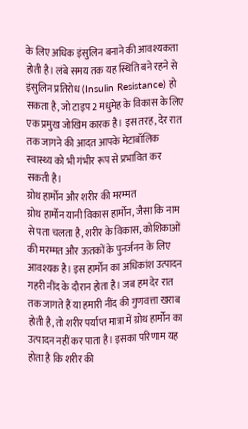के लिए अधिक इंसुलिन बनाने की आवश्यकता होती है। लंबे समय तक यह स्थिति बने रहने से इंसुलिन प्रतिरोध (Insulin Resistance) हो सकता है, जो टाइप 2 मधुमेह के विकास के लिए एक प्रमुख जोखिम कारक है। इस तरह, देर रात तक जागने की आदत आपके मेटाबॉलिक स्वास्थ्य को भी गंभीर रूप से प्रभावित कर सकती है।
ग्रोथ हार्मोन और शरीर की मरम्मत
ग्रोथ हार्मोन यानी विकास हार्मोन, जैसा कि नाम से पता चलता है, शरीर के विकास, कोशिकाओं की मरम्मत और ऊतकों के पुनर्जनन के लिए आवश्यक है। इस हार्मोन का अधिकांश उत्पादन गहरी नींद के दौरान होता है। जब हम देर रात तक जागते हैं या हमारी नींद की गुणवत्ता खराब होती है, तो शरीर पर्याप्त मात्रा में ग्रोथ हार्मोन का उत्पादन नहीं कर पाता है। इसका परिणाम यह होता है कि शरीर की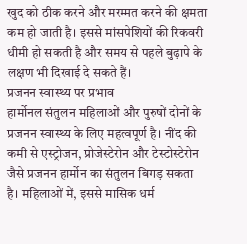खुद को ठीक करने और मरम्मत करने की क्षमता कम हो जाती है। इससे मांसपेशियों की रिकवरी धीमी हो सकती है और समय से पहले बुढ़ापे के लक्षण भी दिखाई दे सकते हैं।
प्रजनन स्वास्थ्य पर प्रभाव
हार्मोनल संतुलन महिलाओं और पुरुषों दोनों के प्रजनन स्वास्थ्य के लिए महत्वपूर्ण है। नींद की कमी से एस्ट्रोजन, प्रोजेस्टेरोन और टेस्टोस्टेरोन जैसे प्रजनन हार्मोन का संतुलन बिगड़ सकता है। महिलाओं में, इससे मासिक धर्म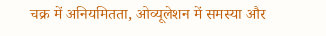चक्र में अनियमितता, ओव्यूलेशन में समस्या और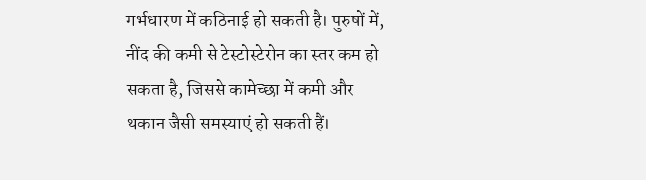गर्भधारण में कठिनाई हो सकती है। पुरुषों में, नींद की कमी से टेस्टोस्टेरोन का स्तर कम हो सकता है, जिससे कामेच्छा में कमी और थकान जैसी समस्याएं हो सकती हैं।